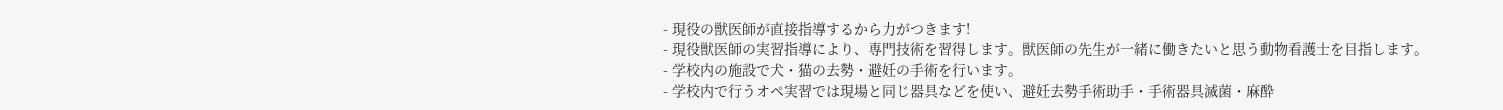- 現役の獣医師が直接指導するから力がつきます!
- 現役獣医師の実習指導により、専門技術を習得します。獣医師の先生が一緒に働きたいと思う動物看護士を目指します。
- 学校内の施設で犬・猫の去勢・避妊の手術を行います。
- 学校内で行うオペ実習では現場と同じ器具などを使い、避妊去勢手術助手・手術器具滅菌・麻酔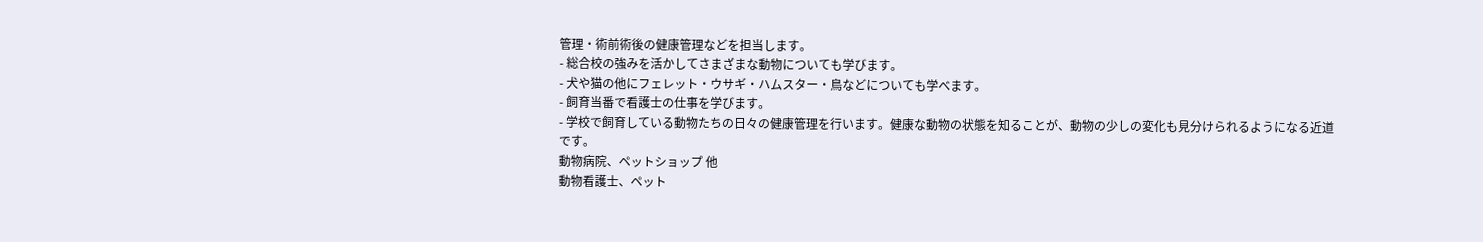管理・術前術後の健康管理などを担当します。
- 総合校の強みを活かしてさまざまな動物についても学びます。
- 犬や猫の他にフェレット・ウサギ・ハムスター・鳥などについても学べます。
- 飼育当番で看護士の仕事を学びます。
- 学校で飼育している動物たちの日々の健康管理を行います。健康な動物の状態を知ることが、動物の少しの変化も見分けられるようになる近道です。
動物病院、ペットショップ 他
動物看護士、ペット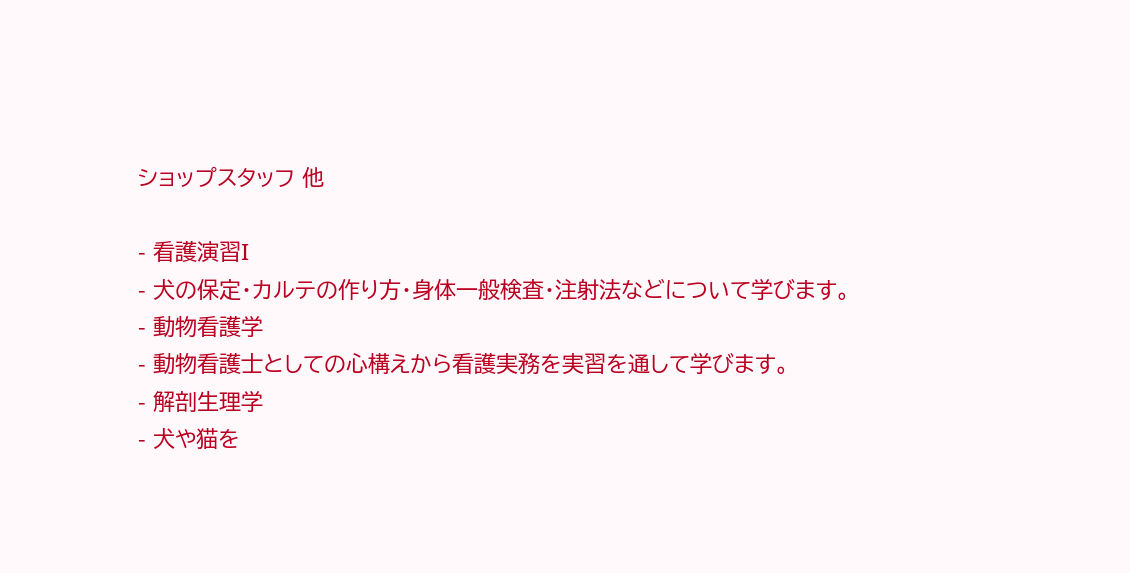ショップスタッフ 他

- 看護演習I
- 犬の保定・カルテの作り方・身体一般検査・注射法などについて学びます。
- 動物看護学
- 動物看護士としての心構えから看護実務を実習を通して学びます。
- 解剖生理学
- 犬や猫を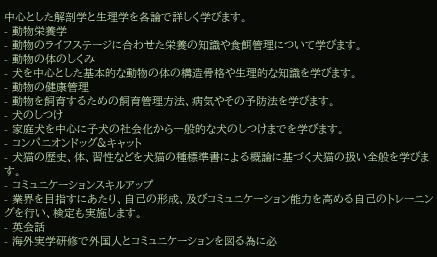中心とした解剖学と生理学を各論で詳しく学びます。
- 動物栄養学
- 動物のライフステージに合わせた栄養の知識や食餌管理について学びます。
- 動物の体のしくみ
- 犬を中心とした基本的な動物の体の構造骨格や生理的な知識を学びます。
- 動物の健康管理
- 動物を飼育するための飼育管理方法、病気やその予防法を学びます。
- 犬のしつけ
- 家庭犬を中心に子犬の社会化から一般的な犬のしつけまでを学びます。
- コンパニオンドッグ&キャット
- 犬猫の歴史、体、習性などを犬猫の種標準書による概論に基づく犬猫の扱い全般を学びます。
- コミュニケーションスキルアップ
- 業界を目指すにあたり、自己の形成、及びコミュニケーション能力を高める自己のトレーニングを行い、検定も実施します。
- 英会話
- 海外実学研修で外国人とコミュニケーションを図る為に必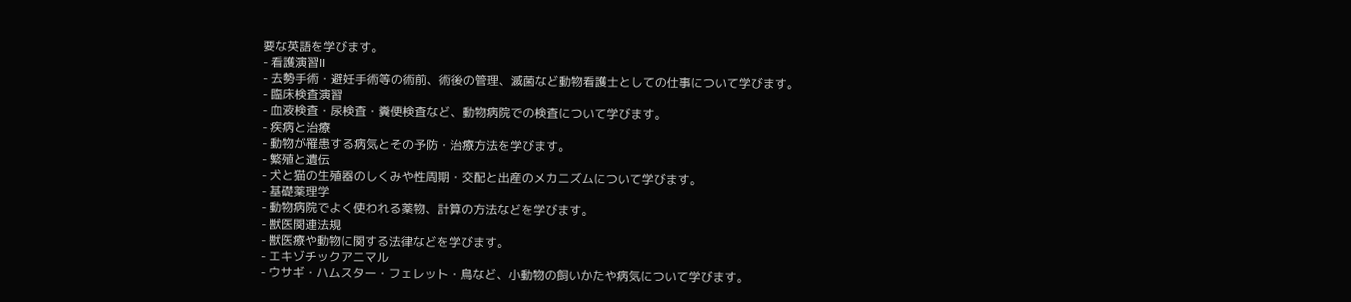要な英語を学びます。
- 看護演習II
- 去勢手術・避妊手術等の術前、術後の管理、滅菌など動物看護士としての仕事について学びます。
- 臨床検査演習
- 血液検査・尿検査・糞便検査など、動物病院での検査について学びます。
- 疾病と治療
- 動物が罹患する病気とその予防・治療方法を学びます。
- 繁殖と遺伝
- 犬と猫の生殖器のしくみや性周期・交配と出産のメカニズムについて学びます。
- 基礎薬理学
- 動物病院でよく使われる薬物、計算の方法などを学びます。
- 獣医関連法規
- 獣医療や動物に関する法律などを学びます。
- エキゾチックアニマル
- ウサギ・ハムスター・フェレット・鳥など、小動物の飼いかたや病気について学びます。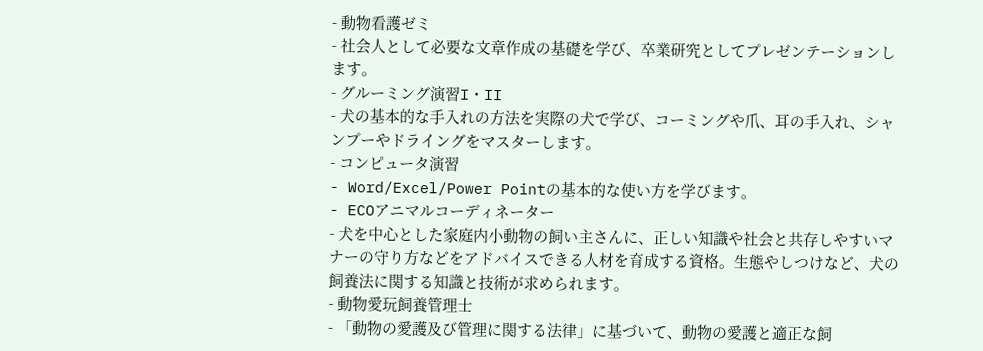- 動物看護ゼミ
- 社会人として必要な文章作成の基礎を学び、卒業研究としてプレゼンテーションします。
- グルーミング演習I・II
- 犬の基本的な手入れの方法を実際の犬で学び、コーミングや爪、耳の手入れ、シャンプーやドライングをマスターします。
- コンピュータ演習
- Word/Excel/Power Pointの基本的な使い方を学びます。
- ECOアニマルコーディネーター
- 犬を中心とした家庭内小動物の飼い主さんに、正しい知識や社会と共存しやすいマナーの守り方などをアドバイスできる人材を育成する資格。生態やしつけなど、犬の飼養法に関する知識と技術が求められます。
- 動物愛玩飼養管理士
- 「動物の愛護及び管理に関する法律」に基づいて、動物の愛護と適正な飼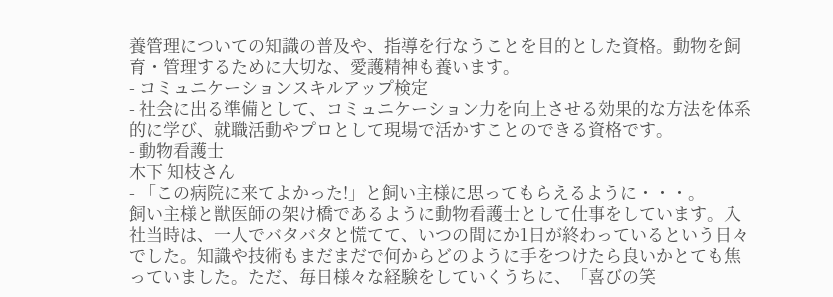養管理についての知識の普及や、指導を行なうことを目的とした資格。動物を飼育・管理するために大切な、愛護精神も養います。
- コミュニケーションスキルアップ検定
- 社会に出る準備として、コミュニケーション力を向上させる効果的な方法を体系的に学び、就職活動やプロとして現場で活かすことのできる資格です。
- 動物看護士
木下 知枝さん
- 「この病院に来てよかった!」と飼い主様に思ってもらえるように・・・。
飼い主様と獣医師の架け橋であるように動物看護士として仕事をしています。入社当時は、一人でバタバタと慌てて、いつの間にか1日が終わっているという日々でした。知識や技術もまだまだで何からどのように手をつけたら良いかとても焦っていました。ただ、毎日様々な経験をしていくうちに、「喜びの笑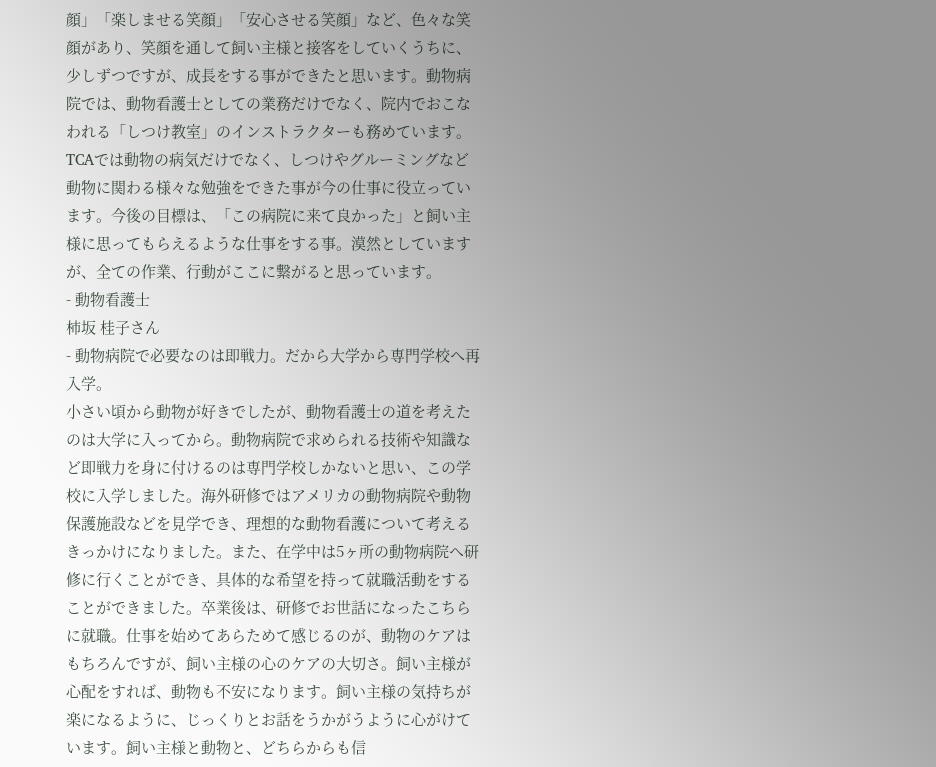顔」「楽しませる笑顔」「安心させる笑顔」など、色々な笑顔があり、笑顔を通して飼い主様と接客をしていくうちに、少しずつですが、成長をする事ができたと思います。動物病院では、動物看護士としての業務だけでなく、院内でおこなわれる「しつけ教室」のインストラクターも務めています。TCAでは動物の病気だけでなく、しつけやグルーミングなど動物に関わる様々な勉強をできた事が今の仕事に役立っています。今後の目標は、「この病院に来て良かった」と飼い主様に思ってもらえるような仕事をする事。漠然としていますが、全ての作業、行動がここに繋がると思っています。
- 動物看護士
柿坂 桂子さん
- 動物病院で必要なのは即戦力。だから大学から専門学校へ再入学。
小さい頃から動物が好きでしたが、動物看護士の道を考えたのは大学に入ってから。動物病院で求められる技術や知識など即戦力を身に付けるのは専門学校しかないと思い、この学校に入学しました。海外研修ではアメリカの動物病院や動物保護施設などを見学でき、理想的な動物看護について考えるきっかけになりました。また、在学中は5ヶ所の動物病院へ研修に行くことができ、具体的な希望を持って就職活動をすることができました。卒業後は、研修でお世話になったこちらに就職。仕事を始めてあらためて感じるのが、動物のケアはもちろんですが、飼い主様の心のケアの大切さ。飼い主様が心配をすれば、動物も不安になります。飼い主様の気持ちが楽になるように、じっくりとお話をうかがうように心がけています。飼い主様と動物と、どちらからも信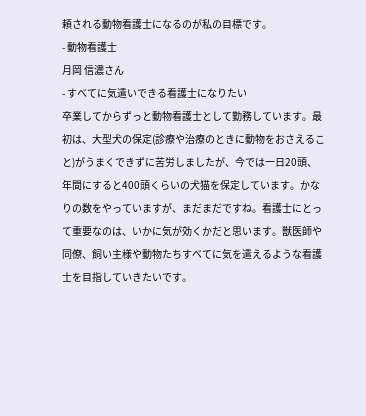頼される動物看護士になるのが私の目標です。
- 動物看護士
月岡 信濃さん
- すべてに気遣いできる看護士になりたい
卒業してからずっと動物看護士として勤務しています。最初は、大型犬の保定(診療や治療のときに動物をおさえること)がうまくできずに苦労しましたが、今では一日20頭、年間にすると400頭くらいの犬猫を保定しています。かなりの数をやっていますが、まだまだですね。看護士にとって重要なのは、いかに気が効くかだと思います。獣医師や同僚、飼い主様や動物たちすべてに気を遣えるような看護士を目指していきたいです。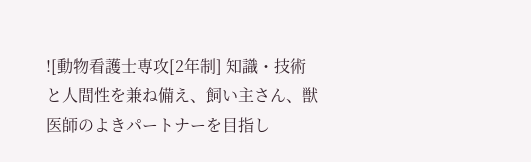![動物看護士専攻[2年制] 知識・技術と人間性を兼ね備え、飼い主さん、獣医師のよきパートナーを目指し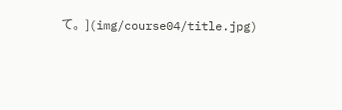て。](img/course04/title.jpg)